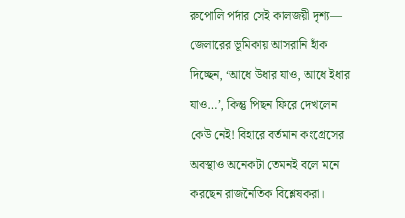রুপোলি পর্দার সেই কালজয়ী দৃশ্য— জেলারের ভূমিকায় আসরানি হাঁক দিচ্ছেন, ‘আধে উধার যাও, আধে ইধার যাও…’, কিন্তু পিছন ফিরে দেখলেন কেউ নেই! বিহারে বর্তমান কংগ্রেসের অবস্থাও অনেকটা তেমনই বলে মনে করছেন রাজনৈতিক বিশ্লেষকরা।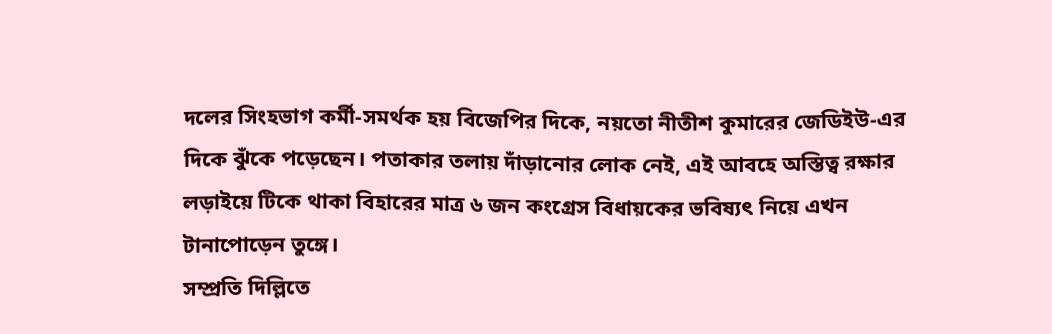দলের সিংহভাগ কর্মী-সমর্থক হয় বিজেপির দিকে, নয়তো নীতীশ কুমারের জেডিইউ-এর দিকে ঝুঁকে পড়েছেন। পতাকার তলায় দাঁড়ানোর লোক নেই, এই আবহে অস্তিত্ব রক্ষার লড়াইয়ে টিকে থাকা বিহারের মাত্র ৬ জন কংগ্রেস বিধায়কের ভবিষ্যৎ নিয়ে এখন টানাপোড়েন তুঙ্গে।
সম্প্রতি দিল্লিতে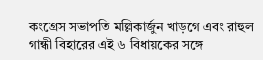কংগ্রেস সভাপতি মল্লিকার্জুন খাড়গে এবং রাহুল গান্ধী বিহারের এই ৬ বিধায়কের সঙ্গে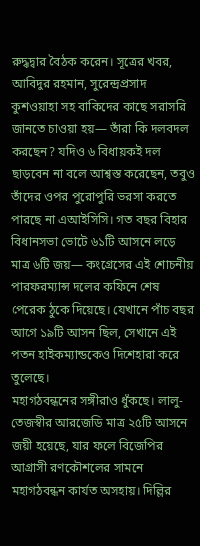রুদ্ধদ্বার বৈঠক করেন। সূত্রের খবর, আবিদুর রহমান, সুরেন্দ্রপ্রসাদ কুশওয়াহা সহ বাকিদের কাছে সরাসরি জানতে চাওয়া হয়— তাঁরা কি দলবদল করছেন? যদিও ৬ বিধায়কই দল ছাড়বেন না বলে আশ্বস্ত করেছেন, তবুও তাঁদের ওপর পুরোপুরি ভরসা করতে পারছে না এআইসিসি। গত বছর বিহার বিধানসভা ভোটে ৬১টি আসনে লড়ে মাত্র ৬টি জয়— কংগ্রেসের এই শোচনীয় পারফরম্যান্স দলের কফিনে শেষ পেরেক ঠুকে দিয়েছে। যেখানে পাঁচ বছর আগে ১৯টি আসন ছিল, সেখানে এই পতন হাইকম্যান্ডকেও দিশেহারা করে তুলেছে।
মহাগঠবন্ধনের সঙ্গীরাও ধুঁকছে। লালু-তেজস্বীর আরজেডি মাত্র ২৫টি আসনে জয়ী হয়েছে, যার ফলে বিজেপির আগ্রাসী রণকৌশলের সামনে মহাগঠবন্ধন কার্যত অসহায়। দিল্লির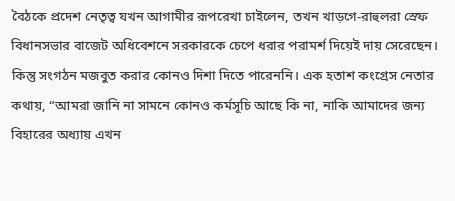বৈঠকে প্রদেশ নেতৃত্ব যখন আগামীর রূপরেখা চাইলেন, তখন খাড়গে-রাহুলরা স্রেফ বিধানসভার বাজেট অধিবেশনে সরকারকে চেপে ধরার পরামর্শ দিয়েই দায় সেরেছেন। কিন্তু সংগঠন মজবুত করার কোনও দিশা দিতে পারেননি। এক হতাশ কংগ্রেস নেতার কথায়, “আমরা জানি না সামনে কোনও কর্মসূচি আছে কি না, নাকি আমাদের জন্য বিহারের অধ্যায় এখন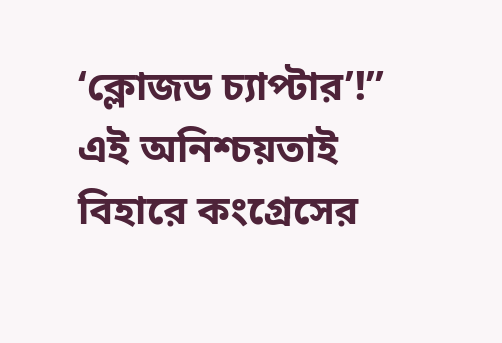‘ক্লোজড চ্যাপ্টার’!” এই অনিশ্চয়তাই বিহারে কংগ্রেসের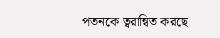পতনকে ত্বরান্বিত করছে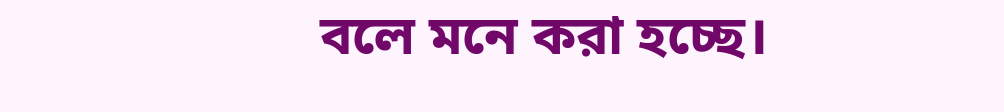বলে মনে করা হচ্ছে।